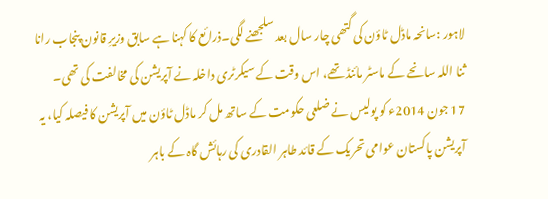لاہور :سانحہ ماڈل ٹاؤن کی گتھی چار سال بعد سلجھنے لگی۔ذرائع کا کہنا ہے سابق وزیرِ قانون پنجاب رانا ثنا اللہ سانحے کے ماسٹر مائنڈ تھے، اس وقت کے سیکرٹری داخلہ نے آپریشن کی مخالفت کی تھی۔
17 جون 2014ء کو پولیس نے ضلعی حکومت کے ساتھ مل کر ماڈل ٹاؤن میں آپریشن کا فیصلہ کیا، یہ آپریشن پاکستان عوامی تحریک کے قائد طاہر القادری کی رہائش گاہ کے باہر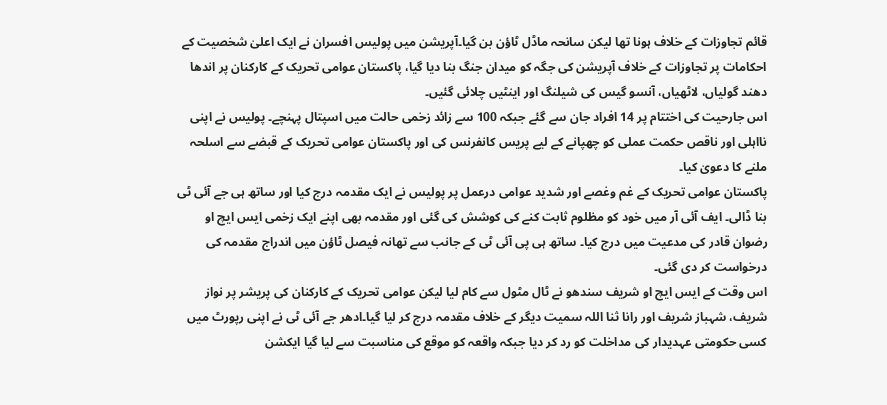قائم تجاوزات کے خلاف ہونا تھا لیکن سانحہ ماڈل ٹاؤن بن گیا۔آپریشن میں پولیس افسران نے ایک اعلیٰ شخصیت کے احکامات پر تجاوزات کے خلاف آپریشن کی جگہ کو میدان جنگ بنا دیا گیا، پاکستان عوامی تحریک کے کارکنان پر اندھا دھند گولیاں، لاٹھیاں، آنسو گیس کی شیلنگ اور اینٹیں چلائی گئیں۔
اس جارحیت کی اختتام پر 14 افراد جان سے گئے جبکہ 100 سے زائد زخمی حالت میں اسپتال پہنچے۔ پولیس نے اپنی نااہلی اور ناقص حکمت عملی کو چھپانے کے لیے پریس کانفرنس کی اور پاکستان عوامی تحریک کے قبضے سے اسلحہ ملنے کا دعویٰ کیا۔
پاکستان عوامی تحریک کے غم وغصے اور شدید عوامی درعمل پر پولیس نے ایک مقدمہ درج کیا اور ساتھ ہی جے آئی ٹی بنا ڈالی۔ ایف آئی آر میں خود کو مظلوم ثابت کنے کی کوشش کی گئی اور مقدمہ بھی اپنے ایک زخمی ایس ایچ او رضوان قادر کی مدعیت میں درج کیا۔ ساتھ ہی پی آئی ٹی کے جانب سے تھانہ فیصل ٹاؤن میں اندراج مقدمہ کی درخواست کر دی گئی۔
اس وقت کے ایس ایچ او شریف سندھو نے ٹال مٹول سے کام لیا لیکن عوامی تحریک کے کارکنان کی پریشر پر نواز شریف، شہباز شریف اور رانا ثنا اللہ سمیت دیگر کے خلاف مقدمہ درج کر لیا گیا۔ادھر جے آئی ٹی نے اپنی رپورٹ میں کسی حکومتی عہدیدار کی مداخلت کو رد کر دیا جبکہ واقعہ کو موقع کی مناسبت سے لیا گیا ایکشن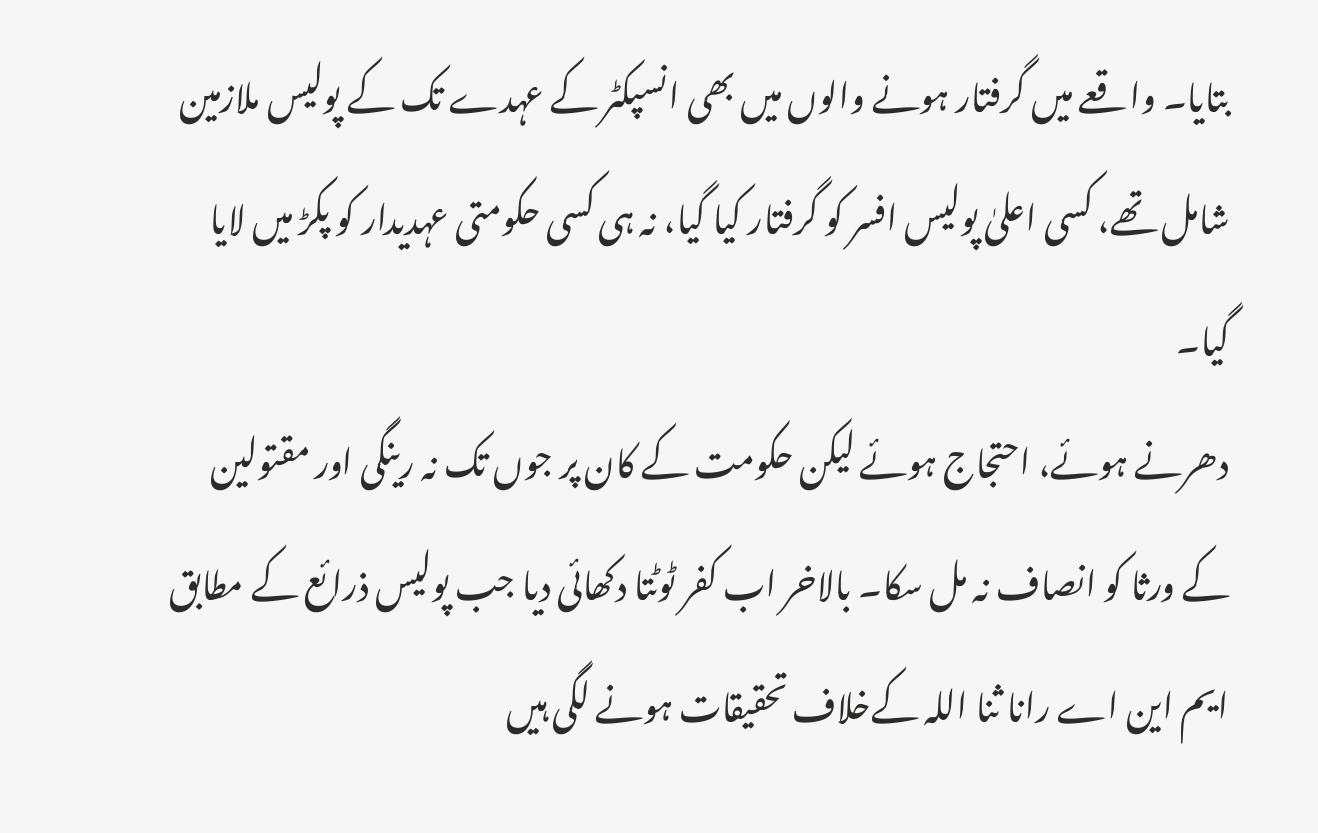بتایا۔ واقعے میں گرفتار ہونے والوں میں بھی انسپکٹر کے عہدے تک کے پولیس ملازمین شامل تھے، کسی اعلیٰ پولیس افسر کو گرفتار کیا گیا، نہ ہی کسی حکومتی عہدیدار کو پکڑ میں لایا گیا۔
دھرنے ہوئے، احتجاج ہوئے لیکن حکومت کے کان پر جوں تک نہ رینگی اور مقتولین کے ورثا کو انصاف نہ مل سکا۔ بالاخر اب کفر ٹوٹتا دکھائی دیا جب پولیس ذرائع کے مطابق ایم این اے رانا ثنا اللہ کےخلاف تحقیقات ہونے لگی ہیں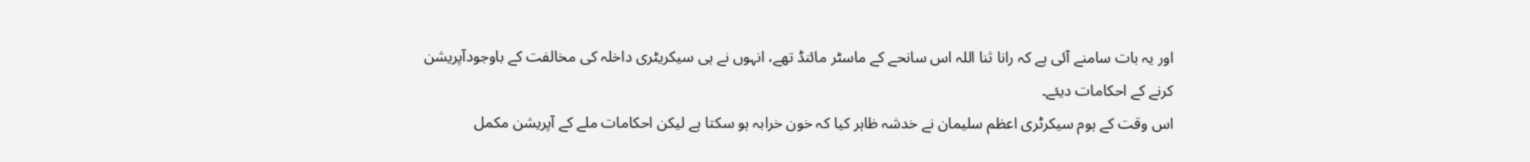اور یہ بات سامنے آئی ہے کہ رانا ثنا اللہ اس سانحے کے ماسٹر مائنڈ تھے، انہوں نے ہی سیکریٹری داخلہ کی مخالفت کے باوجودآپریشن کرنے کے احکامات دیئے۔
اس وقت کے ہوم سیکرٹری اعظم سلیمان نے خدشہ ظاہر کیا کہ خون خرابہ ہو سکتا ہے لیکن احکامات ملے کے آپریشن مکمل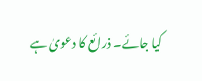کیا جائے۔ ذرائع کا دعویٰ ہے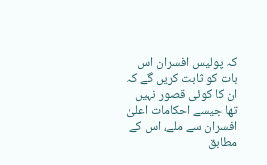کہ پولیس افسران اس بات کو ثابت کریں گے کہ ان کا کوئی قصور نہیں تھا جیسے احکامات اعلیٰ افسران سے ملے، اس کے مطابق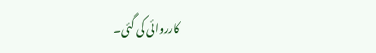کارروائی کی گئی۔